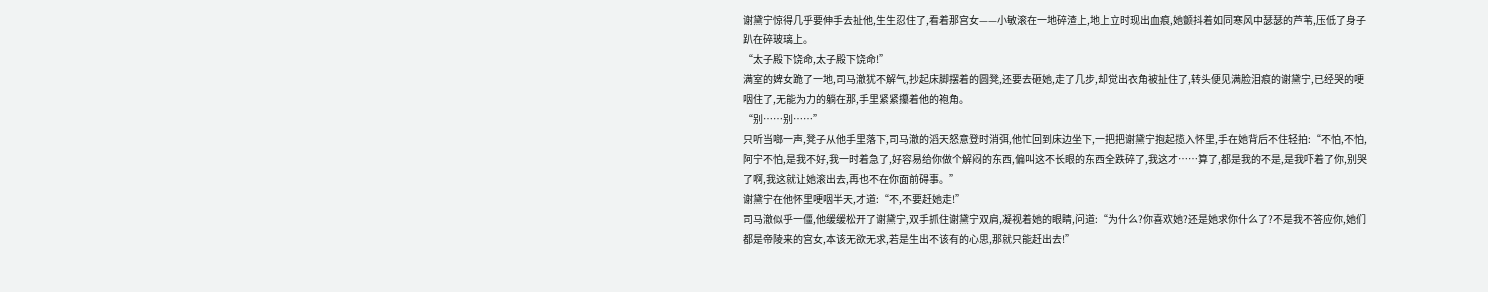谢黛宁惊得几乎要伸手去扯他,生生忍住了,看着那宫女——小敏滚在一地碎渣上,地上立时现出血痕,她颤抖着如同寒风中瑟瑟的芦苇,压低了身子趴在碎玻璃上。
“太子殿下饶命,太子殿下饶命!”
满室的婢女跪了一地,司马澈犹不解气,抄起床脚摆着的圆凳,还要去砸她,走了几步,却觉出衣角被扯住了,转头便见满脸泪痕的谢黛宁,已经哭的哽咽住了,无能为力的躺在那,手里紧紧攥着他的袍角。
“别……别……”
只听当啷一声,凳子从他手里落下,司马澈的滔天怒意登时消弭,他忙回到床边坐下,一把把谢黛宁抱起揽入怀里,手在她背后不住轻拍:“不怕,不怕,阿宁不怕,是我不好,我一时着急了,好容易给你做个解闷的东西,偏叫这不长眼的东西全跌碎了,我这才……算了,都是我的不是,是我吓着了你,别哭了啊,我这就让她滚出去,再也不在你面前碍事。”
谢黛宁在他怀里哽咽半天,才道:“不,不要赶她走!”
司马澈似乎一僵,他缓缓松开了谢黛宁,双手抓住谢黛宁双肩,凝视着她的眼睛,问道:“为什么?你喜欢她?还是她求你什么了?不是我不答应你,她们都是帝陵来的宫女,本该无欲无求,若是生出不该有的心思,那就只能赶出去!”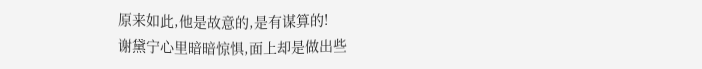原来如此,他是故意的,是有谋算的!
谢黛宁心里暗暗惊惧,面上却是做出些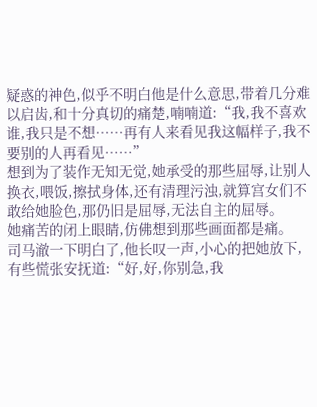疑惑的神色,似乎不明白他是什么意思,带着几分难以启齿,和十分真切的痛楚,喃喃道:“我,我不喜欢谁,我只是不想……再有人来看见我这幅样子,我不要别的人再看见……”
想到为了装作无知无觉,她承受的那些屈辱,让别人换衣,喂饭,擦拭身体,还有清理污浊,就算宫女们不敢给她脸色,那仍旧是屈辱,无法自主的屈辱。
她痛苦的闭上眼睛,仿佛想到那些画面都是痛。
司马澈一下明白了,他长叹一声,小心的把她放下,有些慌张安抚道:“好,好,你别急,我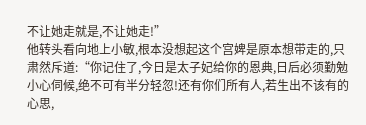不让她走就是,不让她走!”
他转头看向地上小敏,根本没想起这个宫婢是原本想带走的,只肃然斥道:“你记住了,今日是太子妃给你的恩典,日后必须勤勉小心伺候,绝不可有半分轻忽!还有你们所有人,若生出不该有的心思,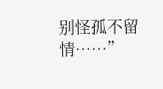别怪孤不留情……”